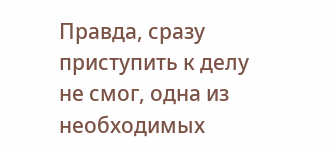Правда, сразу приступить к делу не смог, одна из необходимых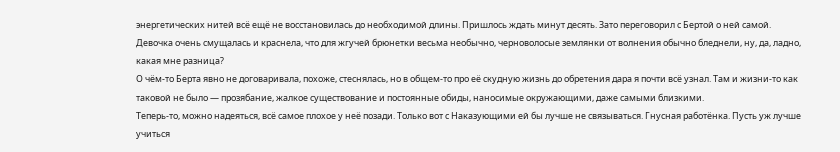энергетических нитей всё ещё не восстановилась до необходимой длины. Пришлось ждать минут десять. Зато переговорил с Бертой о ней самой.
Девочка очень смущалась и краснела, что для жгучей брюнетки весьма необычно, черноволосые землянки от волнения обычно бледнели, ну, да, ладно, какая мне разница?
О чём-то Берта явно не договаривала, похоже, стеснялась, но в общем-то про её скудную жизнь до обретения дара я почти всё узнал. Там и жизни-то как таковой не было — прозябание, жалкое существование и постоянные обиды, наносимые окружающими, даже самыми близкими.
Теперь-то, можно надеяться, всё самое плохое у неё позади. Только вот с Наказующими ей бы лучше не связываться. Гнусная работёнка. Пусть уж лучше учиться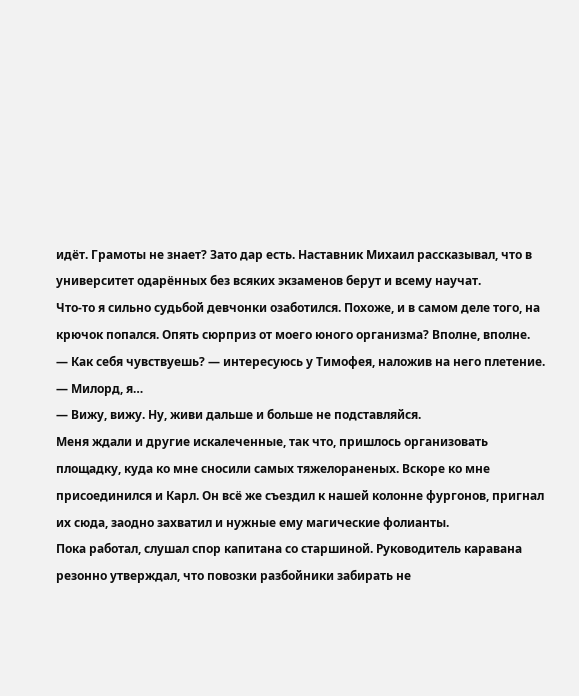идёт. Грамоты не знает? Зато дар есть. Наставник Михаил рассказывал, что в университет одарённых без всяких экзаменов берут и всему научат.
Что-то я сильно судьбой девчонки озаботился. Похоже, и в самом деле того, на крючок попался. Опять сюрприз от моего юного организма? Вполне, вполне.
— Как себя чувствуешь? — интересуюсь у Тимофея, наложив на него плетение.
— Милорд, я…
— Вижу, вижу. Ну, живи дальше и больше не подставляйся.
Меня ждали и другие искалеченные, так что, пришлось организовать площадку, куда ко мне сносили самых тяжелораненых. Вскоре ко мне присоединился и Карл. Он всё же съездил к нашей колонне фургонов, пригнал их сюда, заодно захватил и нужные ему магические фолианты.
Пока работал, слушал спор капитана со старшиной. Руководитель каравана резонно утверждал, что повозки разбойники забирать не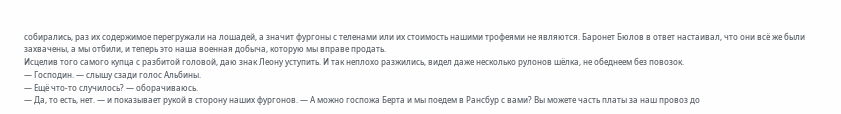собирались, раз их содержимое перегружали на лошадей, а значит фургоны с теленами или их стоимость нашими трофеями не являются. Баронет Бюлов в ответ настаивал, что они всё же были захвачены, а мы отбили, и теперь это наша военная добыча, которую мы вправе продать.
Исцелив того самого купца с разбитой головой, даю знак Леону уступить. И так неплохо разжились, видел даже несколько рулонов шёлка, не обеднеем без повозок.
— Господин. — слышу сзади голос Альбины.
— Ещё что-то случилось? — оборачиваюсь.
— Да, то есть, нет. — и показывает рукой в сторону наших фургонов. — А можно госпожа Берта и мы поедем в Рансбур с вами? Вы можете часть платы за наш провоз до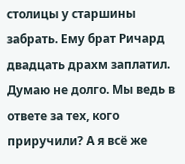столицы у старшины забрать. Ему брат Ричард двадцать драхм заплатил.
Думаю не долго. Мы ведь в ответе за тех, кого приручили? А я всё же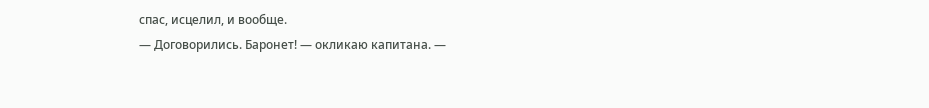спас, исцелил, и вообще.
— Договорились. Баронет! — окликаю капитана. —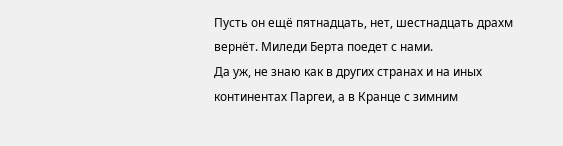Пусть он ещё пятнадцать, нет, шестнадцать драхм вернёт. Миледи Берта поедет с нами.
Да уж, не знаю как в других странах и на иных континентах Паргеи, а в Кранце с зимним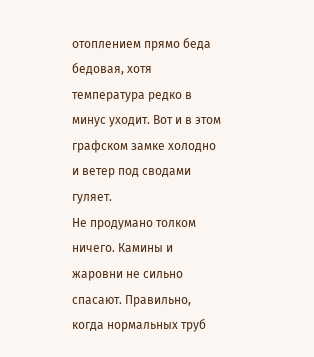отоплением прямо беда бедовая, хотя температура редко в минус уходит. Вот и в этом графском замке холодно и ветер под сводами гуляет.
Не продумано толком ничего. Камины и жаровни не сильно спасают. Правильно, когда нормальных труб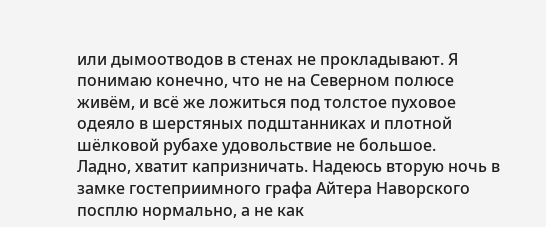или дымоотводов в стенах не прокладывают. Я понимаю конечно, что не на Северном полюсе живём, и всё же ложиться под толстое пуховое одеяло в шерстяных подштанниках и плотной шёлковой рубахе удовольствие не большое.
Ладно, хватит капризничать. Надеюсь вторую ночь в замке гостеприимного графа Айтера Наворского посплю нормально, а не как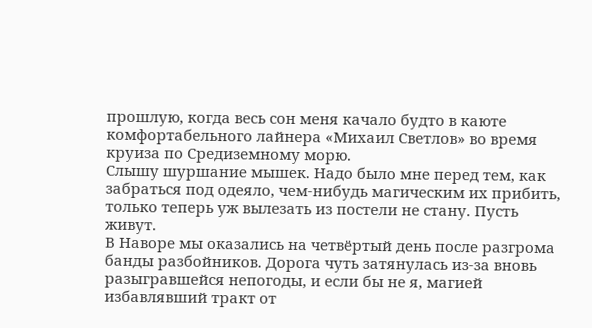прошлую, когда весь сон меня качало будто в каюте комфортабельного лайнера «Михаил Светлов» во время круиза по Средиземному морю.
Слышу шуршание мышек. Надо было мне перед тем, как забраться под одеяло, чем-нибудь магическим их прибить, только теперь уж вылезать из постели не стану. Пусть живут.
В Наворе мы оказались на четвёртый день после разгрома банды разбойников. Дорога чуть затянулась из-за вновь разыгравшейся непогоды, и если бы не я, магией избавлявший тракт от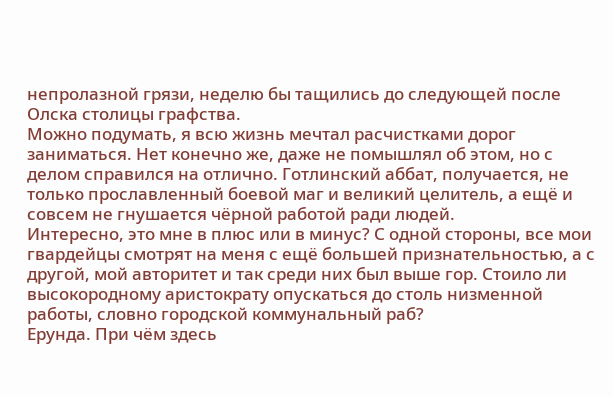непролазной грязи, неделю бы тащились до следующей после Олска столицы графства.
Можно подумать, я всю жизнь мечтал расчистками дорог заниматься. Нет конечно же, даже не помышлял об этом, но с делом справился на отлично. Готлинский аббат, получается, не только прославленный боевой маг и великий целитель, а ещё и совсем не гнушается чёрной работой ради людей.
Интересно, это мне в плюс или в минус? С одной стороны, все мои гвардейцы смотрят на меня с ещё большей признательностью, а с другой, мой авторитет и так среди них был выше гор. Стоило ли высокородному аристократу опускаться до столь низменной работы, словно городской коммунальный раб?
Ерунда. При чём здесь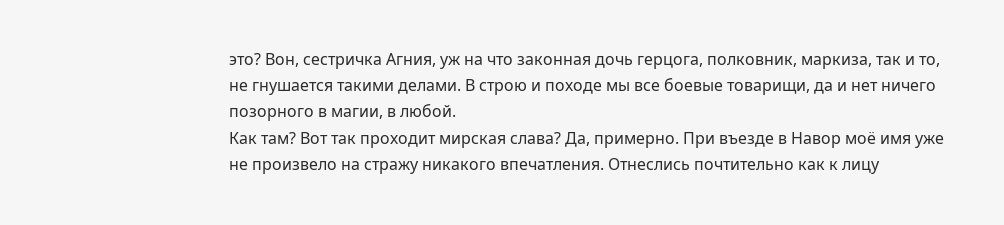это? Вон, сестричка Агния, уж на что законная дочь герцога, полковник, маркиза, так и то, не гнушается такими делами. В строю и походе мы все боевые товарищи, да и нет ничего позорного в магии, в любой.
Как там? Вот так проходит мирская слава? Да, примерно. При въезде в Навор моё имя уже не произвело на стражу никакого впечатления. Отнеслись почтительно как к лицу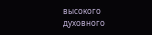высокого духовного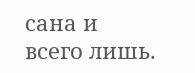сана и всего лишь.